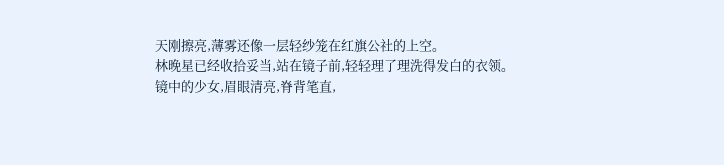天刚擦亮,薄雾还像一层轻纱笼在红旗公社的上空。
林晚星已经收拾妥当,站在镜子前,轻轻理了理洗得发白的衣领。
镜中的少女,眉眼清亮,脊背笔直,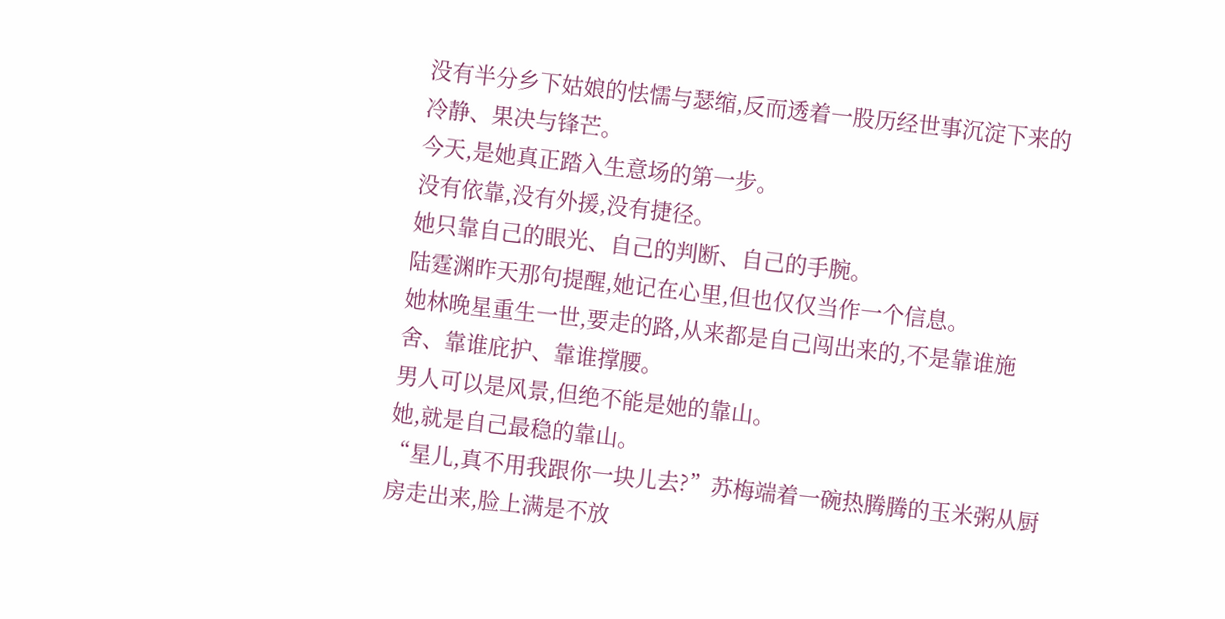没有半分乡下姑娘的怯懦与瑟缩,反而透着一股历经世事沉淀下来的冷静、果决与锋芒。
今天,是她真正踏入生意场的第一步。
没有依靠,没有外援,没有捷径。
她只靠自己的眼光、自己的判断、自己的手腕。
陆霆渊昨天那句提醒,她记在心里,但也仅仅当作一个信息。
她林晚星重生一世,要走的路,从来都是自己闯出来的,不是靠谁施舍、靠谁庇护、靠谁撑腰。
男人可以是风景,但绝不能是她的靠山。
她,就是自己最稳的靠山。
“星儿,真不用我跟你一块儿去?”苏梅端着一碗热腾腾的玉米粥从厨房走出来,脸上满是不放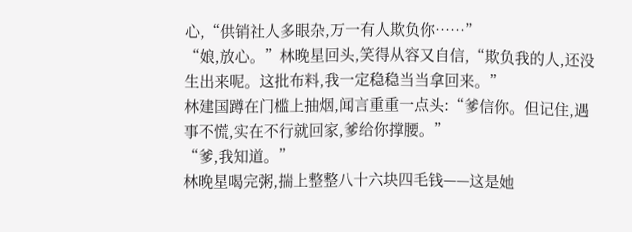心,“供销社人多眼杂,万一有人欺负你……”
“娘,放心。”林晚星回头,笑得从容又自信,“欺负我的人,还没生出来呢。这批布料,我一定稳稳当当拿回来。”
林建国蹲在门槛上抽烟,闻言重重一点头:“爹信你。但记住,遇事不慌,实在不行就回家,爹给你撑腰。”
“爹,我知道。”
林晚星喝完粥,揣上整整八十六块四毛钱——这是她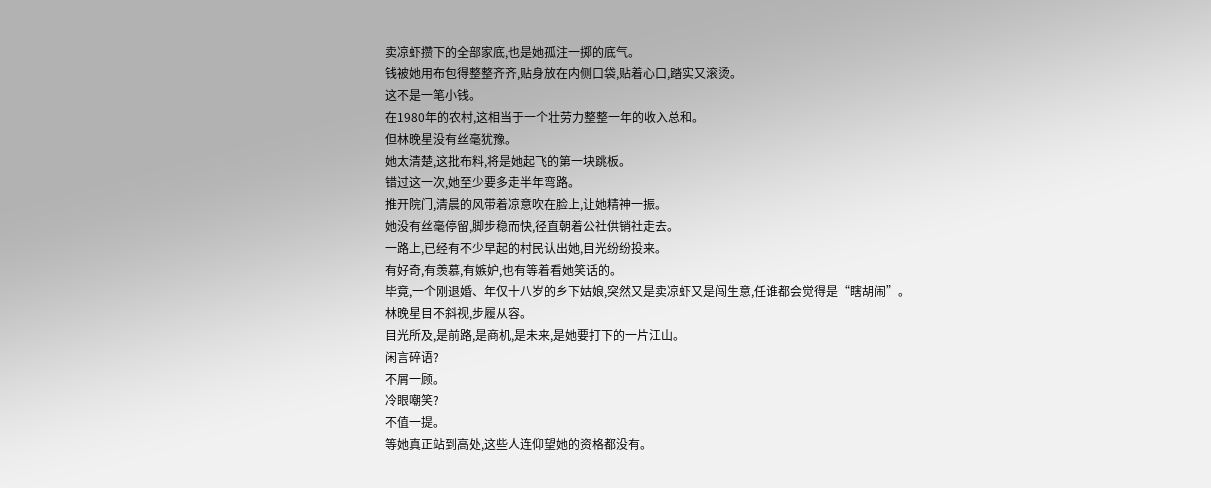卖凉虾攒下的全部家底,也是她孤注一掷的底气。
钱被她用布包得整整齐齐,贴身放在内侧口袋,贴着心口,踏实又滚烫。
这不是一笔小钱。
在1980年的农村,这相当于一个壮劳力整整一年的收入总和。
但林晚星没有丝毫犹豫。
她太清楚,这批布料,将是她起飞的第一块跳板。
错过这一次,她至少要多走半年弯路。
推开院门,清晨的风带着凉意吹在脸上,让她精神一振。
她没有丝毫停留,脚步稳而快,径直朝着公社供销社走去。
一路上,已经有不少早起的村民认出她,目光纷纷投来。
有好奇,有羡慕,有嫉妒,也有等着看她笑话的。
毕竟,一个刚退婚、年仅十八岁的乡下姑娘,突然又是卖凉虾又是闯生意,任谁都会觉得是“瞎胡闹”。
林晚星目不斜视,步履从容。
目光所及,是前路,是商机,是未来,是她要打下的一片江山。
闲言碎语?
不屑一顾。
冷眼嘲笑?
不值一提。
等她真正站到高处,这些人连仰望她的资格都没有。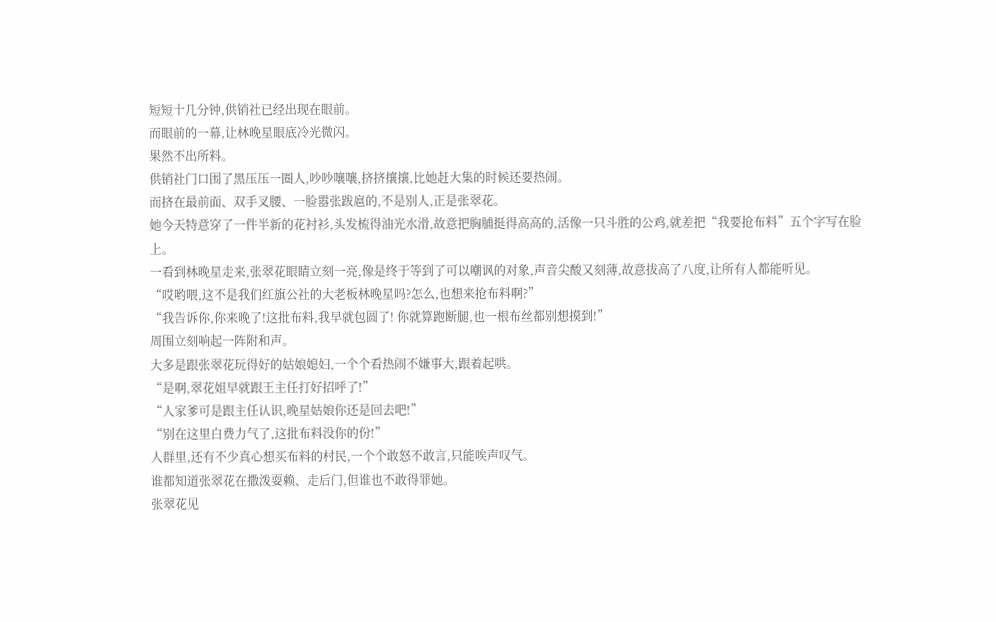短短十几分钟,供销社已经出现在眼前。
而眼前的一幕,让林晚星眼底冷光微闪。
果然不出所料。
供销社门口围了黑压压一圈人,吵吵嚷嚷,挤挤攘攘,比她赶大集的时候还要热闹。
而挤在最前面、双手叉腰、一脸嚣张跋扈的,不是别人,正是张翠花。
她今天特意穿了一件半新的花衬衫,头发梳得油光水滑,故意把胸脯挺得高高的,活像一只斗胜的公鸡,就差把“我要抢布料”五个字写在脸上。
一看到林晚星走来,张翠花眼睛立刻一亮,像是终于等到了可以嘲讽的对象,声音尖酸又刻薄,故意拔高了八度,让所有人都能听见。
“哎哟喂,这不是我们红旗公社的大老板林晚星吗?怎么,也想来抢布料啊?”
“我告诉你,你来晚了!这批布料,我早就包圆了! 你就算跑断腿,也一根布丝都别想摸到!”
周围立刻响起一阵附和声。
大多是跟张翠花玩得好的姑娘媳妇,一个个看热闹不嫌事大,跟着起哄。
“是啊,翠花姐早就跟王主任打好招呼了!”
“人家爹可是跟主任认识,晚星姑娘你还是回去吧!”
“别在这里白费力气了,这批布料没你的份!”
人群里,还有不少真心想买布料的村民,一个个敢怒不敢言,只能唉声叹气。
谁都知道张翠花在撒泼耍赖、走后门,但谁也不敢得罪她。
张翠花见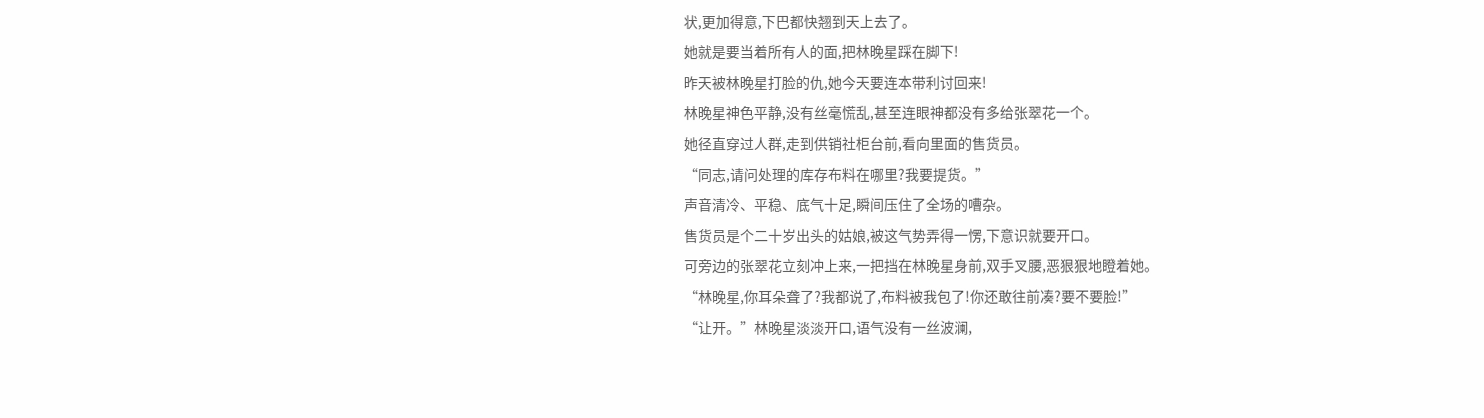状,更加得意,下巴都快翘到天上去了。
她就是要当着所有人的面,把林晚星踩在脚下!
昨天被林晚星打脸的仇,她今天要连本带利讨回来!
林晚星神色平静,没有丝毫慌乱,甚至连眼神都没有多给张翠花一个。
她径直穿过人群,走到供销社柜台前,看向里面的售货员。
“同志,请问处理的库存布料在哪里?我要提货。”
声音清冷、平稳、底气十足,瞬间压住了全场的嘈杂。
售货员是个二十岁出头的姑娘,被这气势弄得一愣,下意识就要开口。
可旁边的张翠花立刻冲上来,一把挡在林晚星身前,双手叉腰,恶狠狠地瞪着她。
“林晚星,你耳朵聋了?我都说了,布料被我包了!你还敢往前凑?要不要脸!”
“让开。”林晚星淡淡开口,语气没有一丝波澜,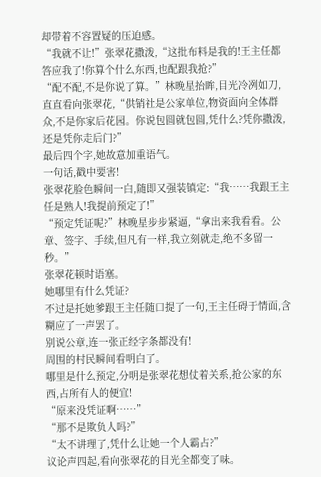却带着不容置疑的压迫感。
“我就不让!”张翠花撒泼,“这批布料是我的!王主任都答应我了!你算个什么东西,也配跟我抢?”
“配不配,不是你说了算。”林晚星抬眸,目光冷冽如刀,直直看向张翠花,“供销社是公家单位,物资面向全体群众,不是你家后花园。你说包圆就包圆,凭什么?凭你撒泼,还是凭你走后门?”
最后四个字,她故意加重语气。
一句话,戳中要害!
张翠花脸色瞬间一白,随即又强装镇定:“我……我跟王主任是熟人!我提前预定了!”
“预定凭证呢?”林晚星步步紧逼,“拿出来我看看。公章、签字、手续,但凡有一样,我立刻就走,绝不多留一秒。”
张翠花顿时语塞。
她哪里有什么凭证?
不过是托她爹跟王主任随口提了一句,王主任碍于情面,含糊应了一声罢了。
别说公章,连一张正经字条都没有!
周围的村民瞬间看明白了。
哪里是什么预定,分明是张翠花想仗着关系,抢公家的东西,占所有人的便宜!
“原来没凭证啊……”
“那不是欺负人吗?”
“太不讲理了,凭什么让她一个人霸占?”
议论声四起,看向张翠花的目光全都变了味。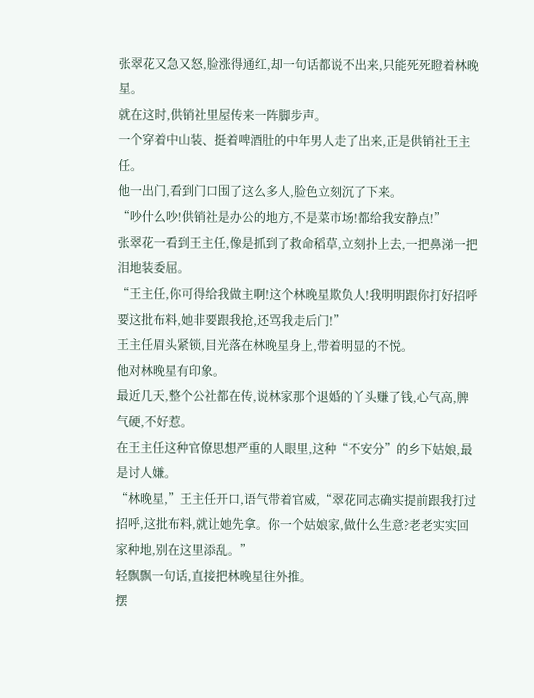张翠花又急又怒,脸涨得通红,却一句话都说不出来,只能死死瞪着林晚星。
就在这时,供销社里屋传来一阵脚步声。
一个穿着中山装、挺着啤酒肚的中年男人走了出来,正是供销社王主任。
他一出门,看到门口围了这么多人,脸色立刻沉了下来。
“吵什么吵!供销社是办公的地方,不是菜市场!都给我安静点!”
张翠花一看到王主任,像是抓到了救命稻草,立刻扑上去,一把鼻涕一把泪地装委屈。
“王主任,你可得给我做主啊!这个林晚星欺负人!我明明跟你打好招呼要这批布料,她非要跟我抢,还骂我走后门!”
王主任眉头紧锁,目光落在林晚星身上,带着明显的不悦。
他对林晚星有印象。
最近几天,整个公社都在传,说林家那个退婚的丫头赚了钱,心气高,脾气硬,不好惹。
在王主任这种官僚思想严重的人眼里,这种“不安分”的乡下姑娘,最是讨人嫌。
“林晚星,”王主任开口,语气带着官威,“翠花同志确实提前跟我打过招呼,这批布料,就让她先拿。你一个姑娘家,做什么生意?老老实实回家种地,别在这里添乱。”
轻飘飘一句话,直接把林晚星往外推。
摆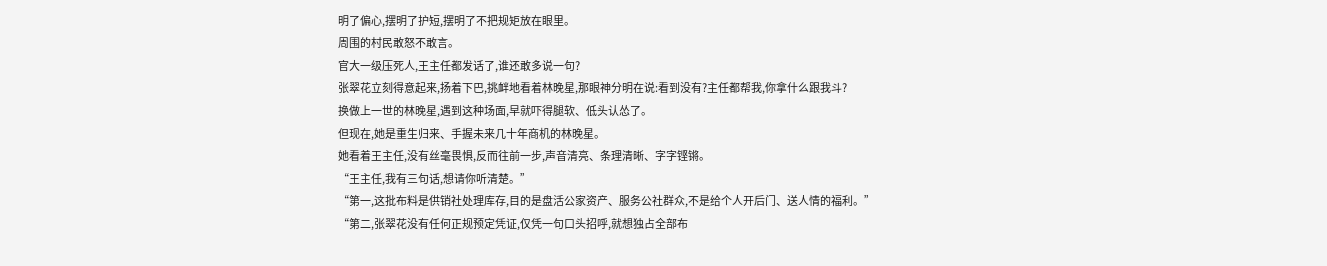明了偏心,摆明了护短,摆明了不把规矩放在眼里。
周围的村民敢怒不敢言。
官大一级压死人,王主任都发话了,谁还敢多说一句?
张翠花立刻得意起来,扬着下巴,挑衅地看着林晚星,那眼神分明在说:看到没有?主任都帮我,你拿什么跟我斗?
换做上一世的林晚星,遇到这种场面,早就吓得腿软、低头认怂了。
但现在,她是重生归来、手握未来几十年商机的林晚星。
她看着王主任,没有丝毫畏惧,反而往前一步,声音清亮、条理清晰、字字铿锵。
“王主任,我有三句话,想请你听清楚。”
“第一,这批布料是供销社处理库存,目的是盘活公家资产、服务公社群众,不是给个人开后门、送人情的福利。”
“第二,张翠花没有任何正规预定凭证,仅凭一句口头招呼,就想独占全部布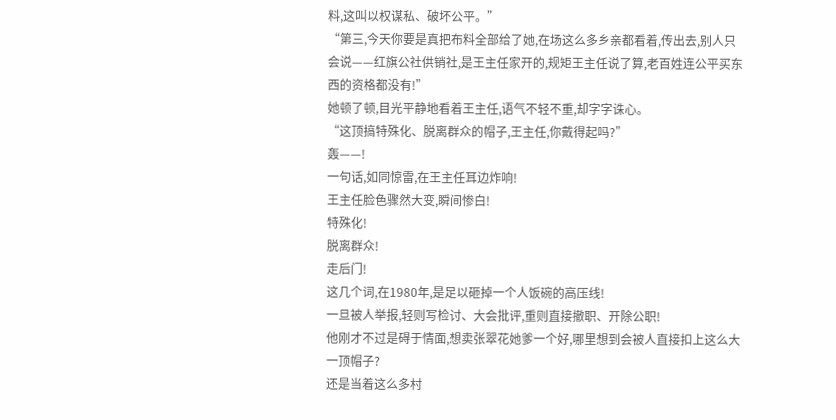料,这叫以权谋私、破坏公平。”
“第三,今天你要是真把布料全部给了她,在场这么多乡亲都看着,传出去,别人只会说——红旗公社供销社,是王主任家开的,规矩王主任说了算,老百姓连公平买东西的资格都没有!”
她顿了顿,目光平静地看着王主任,语气不轻不重,却字字诛心。
“这顶搞特殊化、脱离群众的帽子,王主任,你戴得起吗?”
轰——!
一句话,如同惊雷,在王主任耳边炸响!
王主任脸色骤然大变,瞬间惨白!
特殊化!
脱离群众!
走后门!
这几个词,在1980年,是足以砸掉一个人饭碗的高压线!
一旦被人举报,轻则写检讨、大会批评,重则直接撤职、开除公职!
他刚才不过是碍于情面,想卖张翠花她爹一个好,哪里想到会被人直接扣上这么大一顶帽子?
还是当着这么多村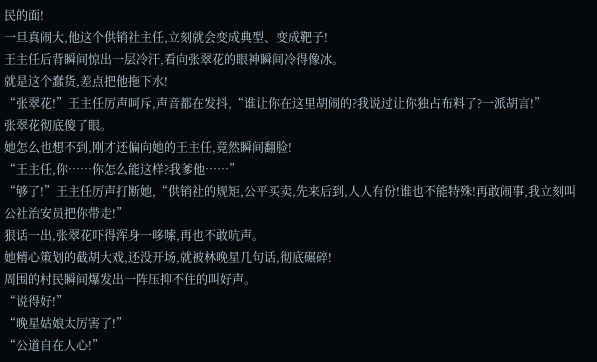民的面!
一旦真闹大,他这个供销社主任,立刻就会变成典型、变成靶子!
王主任后背瞬间惊出一层冷汗,看向张翠花的眼神瞬间冷得像冰。
就是这个蠢货,差点把他拖下水!
“张翠花!”王主任厉声呵斥,声音都在发抖,“谁让你在这里胡闹的?我说过让你独占布料了?一派胡言!”
张翠花彻底傻了眼。
她怎么也想不到,刚才还偏向她的王主任,竟然瞬间翻脸!
“王主任,你……你怎么能这样?我爹他……”
“够了!”王主任厉声打断她,“供销社的规矩,公平买卖,先来后到,人人有份!谁也不能特殊!再敢闹事,我立刻叫公社治安员把你带走!”
狠话一出,张翠花吓得浑身一哆嗦,再也不敢吭声。
她精心策划的截胡大戏,还没开场,就被林晚星几句话,彻底碾碎!
周围的村民瞬间爆发出一阵压抑不住的叫好声。
“说得好!”
“晚星姑娘太厉害了!”
“公道自在人心!”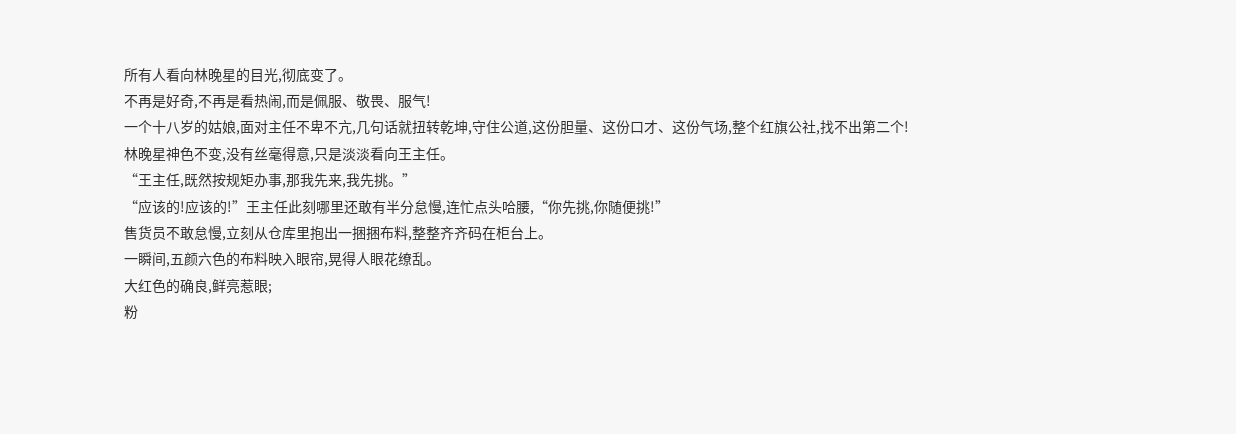所有人看向林晚星的目光,彻底变了。
不再是好奇,不再是看热闹,而是佩服、敬畏、服气!
一个十八岁的姑娘,面对主任不卑不亢,几句话就扭转乾坤,守住公道,这份胆量、这份口才、这份气场,整个红旗公社,找不出第二个!
林晚星神色不变,没有丝毫得意,只是淡淡看向王主任。
“王主任,既然按规矩办事,那我先来,我先挑。”
“应该的!应该的!”王主任此刻哪里还敢有半分怠慢,连忙点头哈腰,“你先挑,你随便挑!”
售货员不敢怠慢,立刻从仓库里抱出一捆捆布料,整整齐齐码在柜台上。
一瞬间,五颜六色的布料映入眼帘,晃得人眼花缭乱。
大红色的确良,鲜亮惹眼;
粉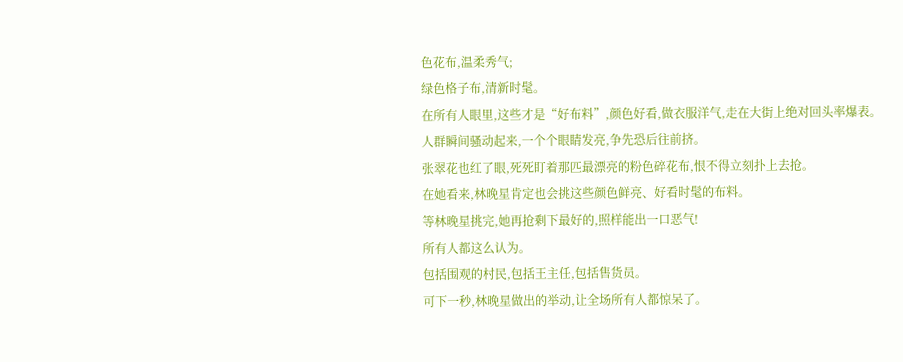色花布,温柔秀气;
绿色格子布,清新时髦。
在所有人眼里,这些才是“好布料”,颜色好看,做衣服洋气,走在大街上绝对回头率爆表。
人群瞬间骚动起来,一个个眼睛发亮,争先恐后往前挤。
张翠花也红了眼,死死盯着那匹最漂亮的粉色碎花布,恨不得立刻扑上去抢。
在她看来,林晚星肯定也会挑这些颜色鲜亮、好看时髦的布料。
等林晚星挑完,她再抢剩下最好的,照样能出一口恶气!
所有人都这么认为。
包括围观的村民,包括王主任,包括售货员。
可下一秒,林晚星做出的举动,让全场所有人都惊呆了。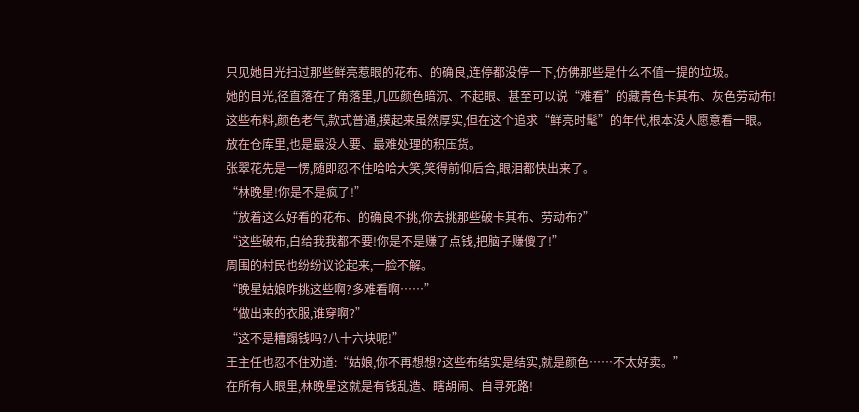只见她目光扫过那些鲜亮惹眼的花布、的确良,连停都没停一下,仿佛那些是什么不值一提的垃圾。
她的目光,径直落在了角落里,几匹颜色暗沉、不起眼、甚至可以说“难看”的藏青色卡其布、灰色劳动布!
这些布料,颜色老气,款式普通,摸起来虽然厚实,但在这个追求“鲜亮时髦”的年代,根本没人愿意看一眼。
放在仓库里,也是最没人要、最难处理的积压货。
张翠花先是一愣,随即忍不住哈哈大笑,笑得前仰后合,眼泪都快出来了。
“林晚星!你是不是疯了!”
“放着这么好看的花布、的确良不挑,你去挑那些破卡其布、劳动布?”
“这些破布,白给我我都不要!你是不是赚了点钱,把脑子赚傻了!”
周围的村民也纷纷议论起来,一脸不解。
“晚星姑娘咋挑这些啊?多难看啊……”
“做出来的衣服,谁穿啊?”
“这不是糟蹋钱吗?八十六块呢!”
王主任也忍不住劝道:“姑娘,你不再想想?这些布结实是结实,就是颜色……不太好卖。”
在所有人眼里,林晚星这就是有钱乱造、瞎胡闹、自寻死路!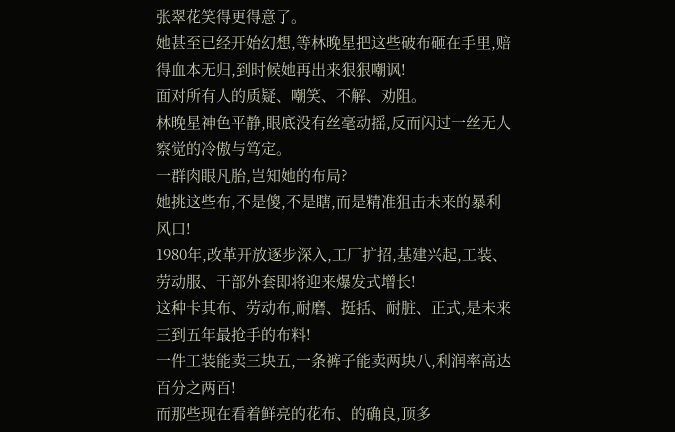张翠花笑得更得意了。
她甚至已经开始幻想,等林晚星把这些破布砸在手里,赔得血本无归,到时候她再出来狠狠嘲讽!
面对所有人的质疑、嘲笑、不解、劝阻。
林晚星神色平静,眼底没有丝毫动摇,反而闪过一丝无人察觉的冷傲与笃定。
一群肉眼凡胎,岂知她的布局?
她挑这些布,不是傻,不是瞎,而是精准狙击未来的暴利风口!
1980年,改革开放逐步深入,工厂扩招,基建兴起,工装、劳动服、干部外套即将迎来爆发式增长!
这种卡其布、劳动布,耐磨、挺括、耐脏、正式,是未来三到五年最抢手的布料!
一件工装能卖三块五,一条裤子能卖两块八,利润率高达百分之两百!
而那些现在看着鲜亮的花布、的确良,顶多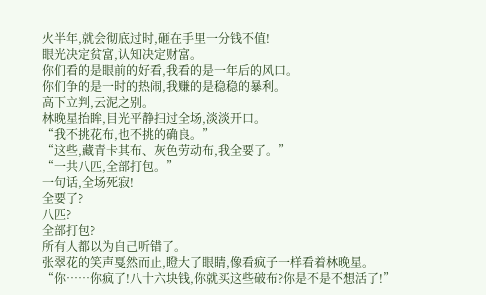火半年,就会彻底过时,砸在手里一分钱不值!
眼光决定贫富,认知决定财富。
你们看的是眼前的好看,我看的是一年后的风口。
你们争的是一时的热闹,我赚的是稳稳的暴利。
高下立判,云泥之别。
林晚星抬眸,目光平静扫过全场,淡淡开口。
“我不挑花布,也不挑的确良。”
“这些,藏青卡其布、灰色劳动布,我全要了。”
“一共八匹,全部打包。”
一句话,全场死寂!
全要了?
八匹?
全部打包?
所有人都以为自己听错了。
张翠花的笑声戛然而止,瞪大了眼睛,像看疯子一样看着林晚星。
“你……你疯了!八十六块钱,你就买这些破布?你是不是不想活了!”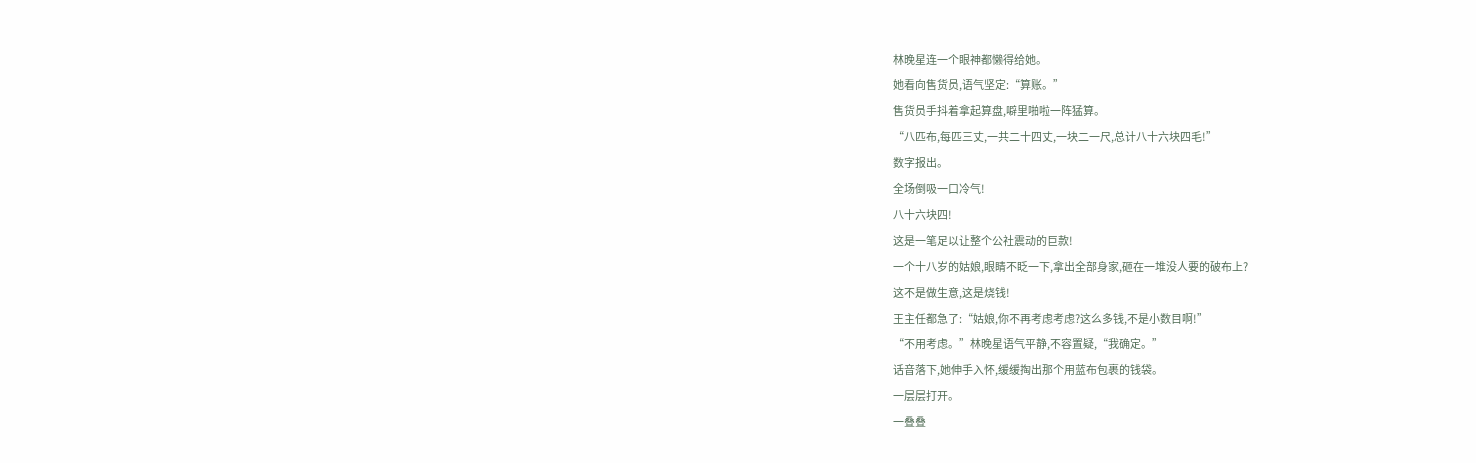林晚星连一个眼神都懒得给她。
她看向售货员,语气坚定:“算账。”
售货员手抖着拿起算盘,噼里啪啦一阵猛算。
“八匹布,每匹三丈,一共二十四丈,一块二一尺,总计八十六块四毛!”
数字报出。
全场倒吸一口冷气!
八十六块四!
这是一笔足以让整个公社震动的巨款!
一个十八岁的姑娘,眼睛不眨一下,拿出全部身家,砸在一堆没人要的破布上?
这不是做生意,这是烧钱!
王主任都急了:“姑娘,你不再考虑考虑?这么多钱,不是小数目啊!”
“不用考虑。”林晚星语气平静,不容置疑,“我确定。”
话音落下,她伸手入怀,缓缓掏出那个用蓝布包裹的钱袋。
一层层打开。
一叠叠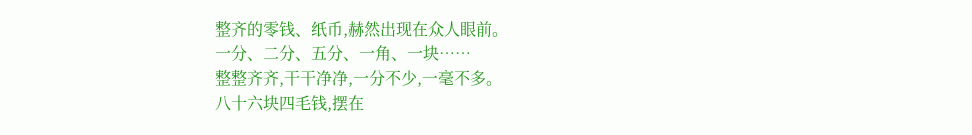整齐的零钱、纸币,赫然出现在众人眼前。
一分、二分、五分、一角、一块……
整整齐齐,干干净净,一分不少,一毫不多。
八十六块四毛钱,摆在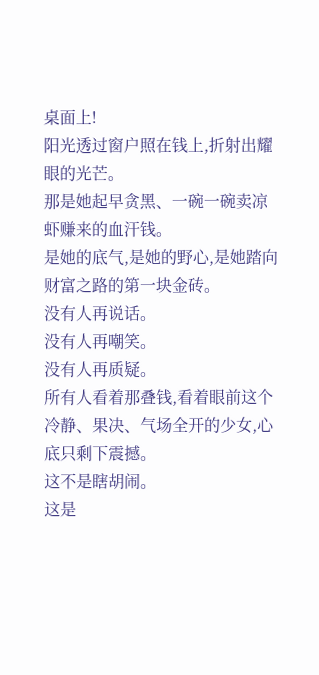桌面上!
阳光透过窗户照在钱上,折射出耀眼的光芒。
那是她起早贪黑、一碗一碗卖凉虾赚来的血汗钱。
是她的底气,是她的野心,是她踏向财富之路的第一块金砖。
没有人再说话。
没有人再嘲笑。
没有人再质疑。
所有人看着那叠钱,看着眼前这个冷静、果决、气场全开的少女,心底只剩下震撼。
这不是瞎胡闹。
这是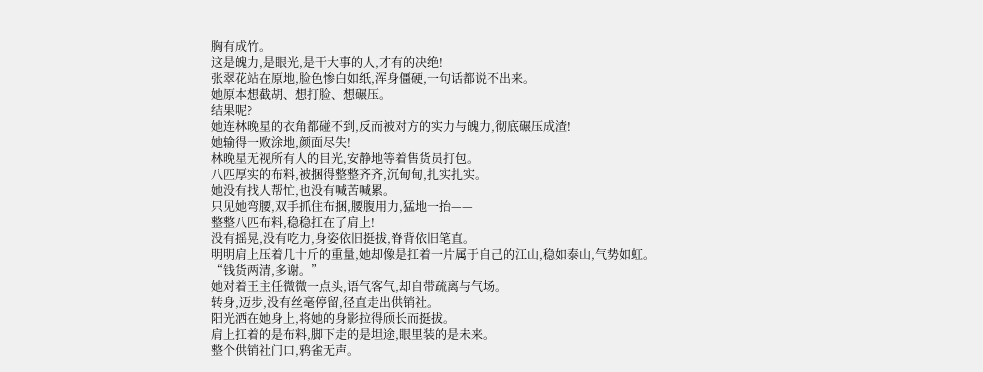胸有成竹。
这是魄力,是眼光,是干大事的人,才有的决绝!
张翠花站在原地,脸色惨白如纸,浑身僵硬,一句话都说不出来。
她原本想截胡、想打脸、想碾压。
结果呢?
她连林晚星的衣角都碰不到,反而被对方的实力与魄力,彻底碾压成渣!
她输得一败涂地,颜面尽失!
林晚星无视所有人的目光,安静地等着售货员打包。
八匹厚实的布料,被捆得整整齐齐,沉甸甸,扎实扎实。
她没有找人帮忙,也没有喊苦喊累。
只见她弯腰,双手抓住布捆,腰腹用力,猛地一抬——
整整八匹布料,稳稳扛在了肩上!
没有摇晃,没有吃力,身姿依旧挺拔,脊背依旧笔直。
明明肩上压着几十斤的重量,她却像是扛着一片属于自己的江山,稳如泰山,气势如虹。
“钱货两清,多谢。”
她对着王主任微微一点头,语气客气,却自带疏离与气场。
转身,迈步,没有丝毫停留,径直走出供销社。
阳光洒在她身上,将她的身影拉得颀长而挺拔。
肩上扛着的是布料,脚下走的是坦途,眼里装的是未来。
整个供销社门口,鸦雀无声。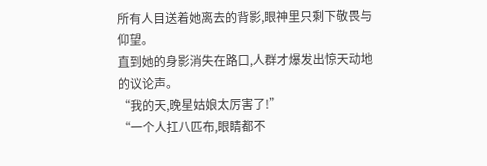所有人目送着她离去的背影,眼神里只剩下敬畏与仰望。
直到她的身影消失在路口,人群才爆发出惊天动地的议论声。
“我的天,晚星姑娘太厉害了!”
“一个人扛八匹布,眼睛都不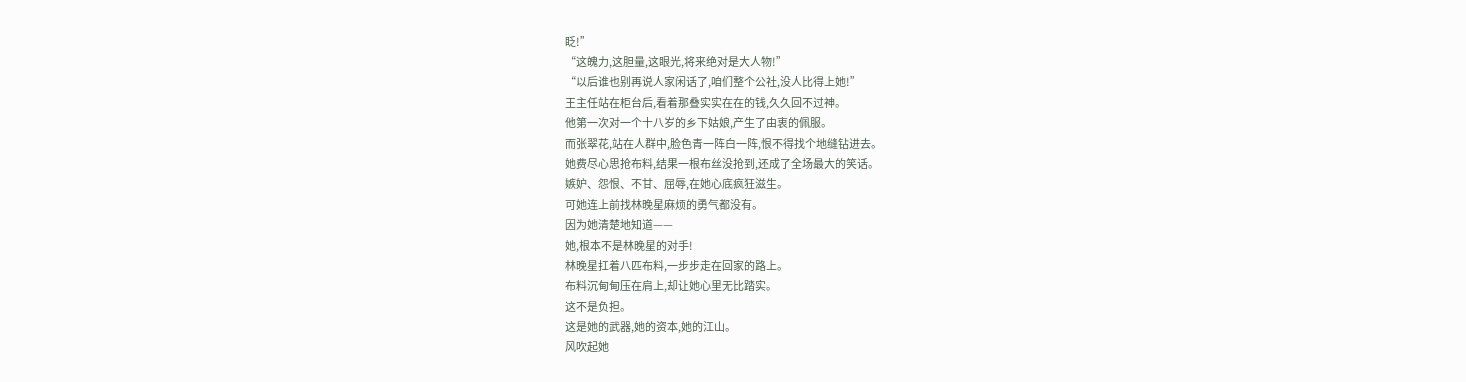眨!”
“这魄力,这胆量,这眼光,将来绝对是大人物!”
“以后谁也别再说人家闲话了,咱们整个公社,没人比得上她!”
王主任站在柜台后,看着那叠实实在在的钱,久久回不过神。
他第一次对一个十八岁的乡下姑娘,产生了由衷的佩服。
而张翠花,站在人群中,脸色青一阵白一阵,恨不得找个地缝钻进去。
她费尽心思抢布料,结果一根布丝没抢到,还成了全场最大的笑话。
嫉妒、怨恨、不甘、屈辱,在她心底疯狂滋生。
可她连上前找林晚星麻烦的勇气都没有。
因为她清楚地知道——
她,根本不是林晚星的对手!
林晚星扛着八匹布料,一步步走在回家的路上。
布料沉甸甸压在肩上,却让她心里无比踏实。
这不是负担。
这是她的武器,她的资本,她的江山。
风吹起她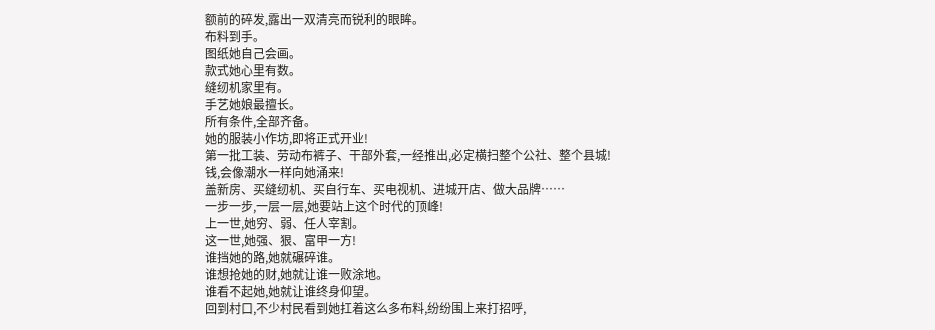额前的碎发,露出一双清亮而锐利的眼眸。
布料到手。
图纸她自己会画。
款式她心里有数。
缝纫机家里有。
手艺她娘最擅长。
所有条件,全部齐备。
她的服装小作坊,即将正式开业!
第一批工装、劳动布裤子、干部外套,一经推出,必定横扫整个公社、整个县城!
钱,会像潮水一样向她涌来!
盖新房、买缝纫机、买自行车、买电视机、进城开店、做大品牌……
一步一步,一层一层,她要站上这个时代的顶峰!
上一世,她穷、弱、任人宰割。
这一世,她强、狠、富甲一方!
谁挡她的路,她就碾碎谁。
谁想抢她的财,她就让谁一败涂地。
谁看不起她,她就让谁终身仰望。
回到村口,不少村民看到她扛着这么多布料,纷纷围上来打招呼,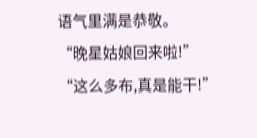语气里满是恭敬。
“晚星姑娘回来啦!”
“这么多布,真是能干!”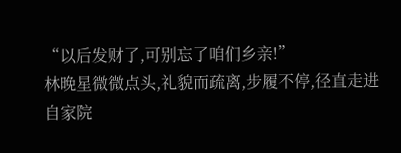“以后发财了,可别忘了咱们乡亲!”
林晚星微微点头,礼貌而疏离,步履不停,径直走进自家院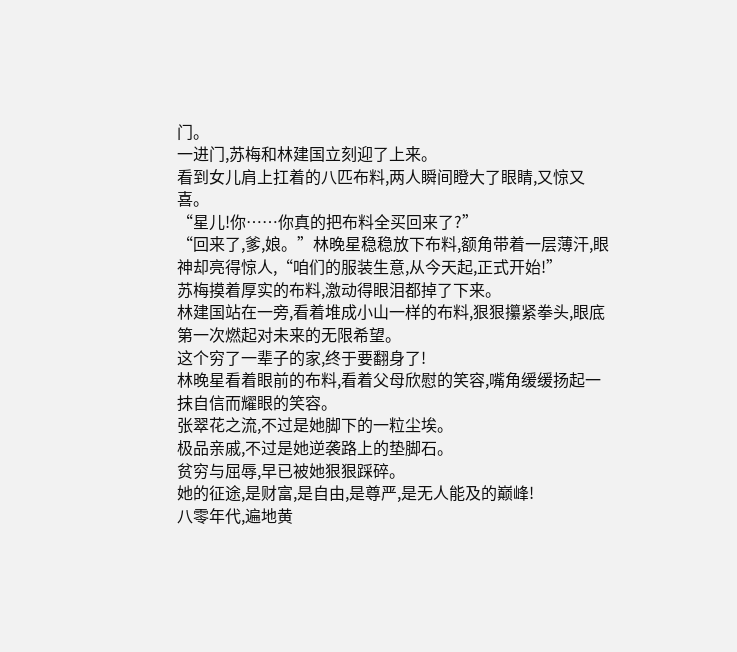门。
一进门,苏梅和林建国立刻迎了上来。
看到女儿肩上扛着的八匹布料,两人瞬间瞪大了眼睛,又惊又喜。
“星儿!你……你真的把布料全买回来了?”
“回来了,爹,娘。”林晚星稳稳放下布料,额角带着一层薄汗,眼神却亮得惊人,“咱们的服装生意,从今天起,正式开始!”
苏梅摸着厚实的布料,激动得眼泪都掉了下来。
林建国站在一旁,看着堆成小山一样的布料,狠狠攥紧拳头,眼底第一次燃起对未来的无限希望。
这个穷了一辈子的家,终于要翻身了!
林晚星看着眼前的布料,看着父母欣慰的笑容,嘴角缓缓扬起一抹自信而耀眼的笑容。
张翠花之流,不过是她脚下的一粒尘埃。
极品亲戚,不过是她逆袭路上的垫脚石。
贫穷与屈辱,早已被她狠狠踩碎。
她的征途,是财富,是自由,是尊严,是无人能及的巅峰!
八零年代,遍地黄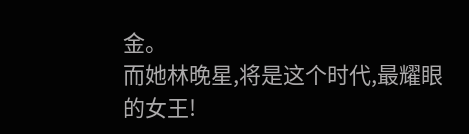金。
而她林晚星,将是这个时代,最耀眼的女王!